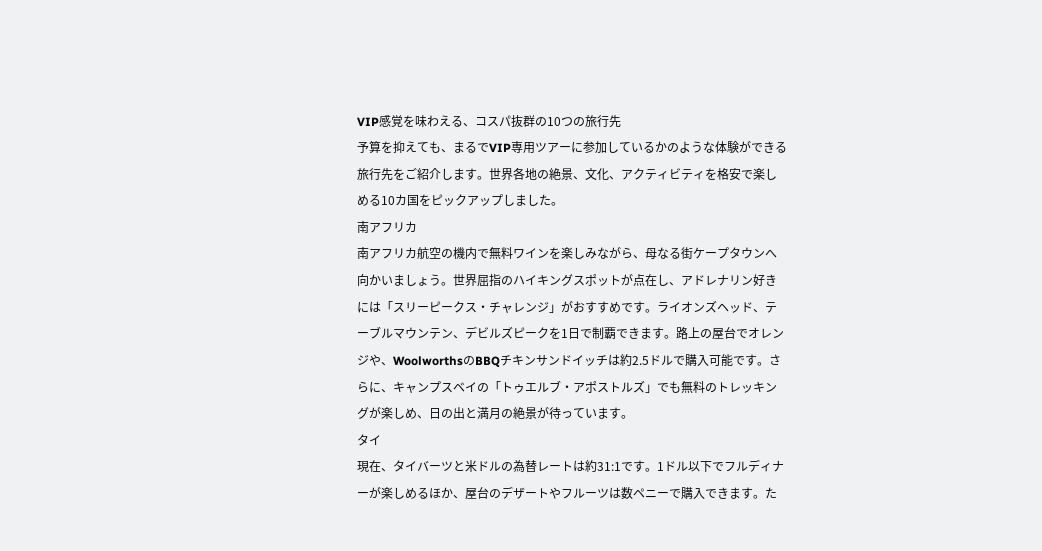VIP感覚を味わえる、コスパ抜群の10つの旅行先
予算を抑えても、まるでVIP専用ツアーに参加しているかのような体験ができる旅行先をご紹介します。世界各地の絶景、文化、アクティビティを格安で楽しめる10カ国をピックアップしました。
南アフリカ
南アフリカ航空の機内で無料ワインを楽しみながら、母なる街ケープタウンへ向かいましょう。世界屈指のハイキングスポットが点在し、アドレナリン好きには「スリーピークス・チャレンジ」がおすすめです。ライオンズヘッド、テーブルマウンテン、デビルズピークを1日で制覇できます。路上の屋台でオレンジや、WoolworthsのBBQチキンサンドイッチは約2.5ドルで購入可能です。さらに、キャンプスベイの「トゥエルブ・アポストルズ」でも無料のトレッキングが楽しめ、日の出と満月の絶景が待っています。
タイ
現在、タイバーツと米ドルの為替レートは約31:1です。1ドル以下でフルディナーが楽しめるほか、屋台のデザートやフルーツは数ペニーで購入できます。た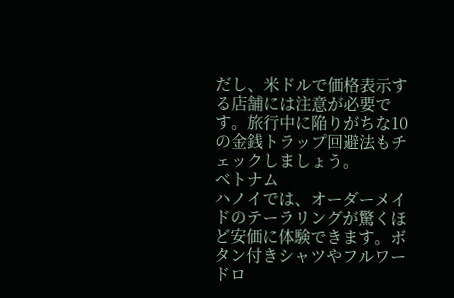だし、米ドルで価格表示する店舗には注意が必要です。旅行中に陥りがちな10の金銭トラップ回避法もチェックしましょう。
ベトナム
ハノイでは、オーダーメイドのテーラリングが驚くほど安価に体験できます。ボタン付きシャツやフルワードロ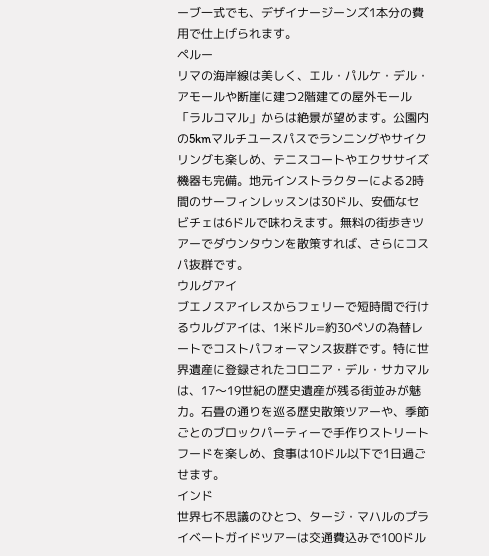ーブ一式でも、デザイナージーンズ1本分の費用で仕上げられます。
ペルー
リマの海岸線は美しく、エル・パルケ・デル・アモールや断崖に建つ2階建ての屋外モール「ラルコマル」からは絶景が望めます。公園内の5kmマルチユースパスでランニングやサイクリングも楽しめ、テニスコートやエクササイズ機器も完備。地元インストラクターによる2時間のサーフィンレッスンは30ドル、安価なセビチェは6ドルで味わえます。無料の街歩きツアーでダウンタウンを散策すれば、さらにコスパ抜群です。
ウルグアイ
ブエノスアイレスからフェリーで短時間で行けるウルグアイは、1米ドル=約30ペソの為替レートでコストパフォーマンス抜群です。特に世界遺産に登録されたコロニア・デル・サカマルは、17〜19世紀の歴史遺産が残る街並みが魅力。石畳の通りを巡る歴史散策ツアーや、季節ごとのブロックパーティーで手作りストリートフードを楽しめ、食事は10ドル以下で1日過ごせます。
インド
世界七不思議のひとつ、タージ・マハルのプライベートガイドツアーは交通費込みで100ドル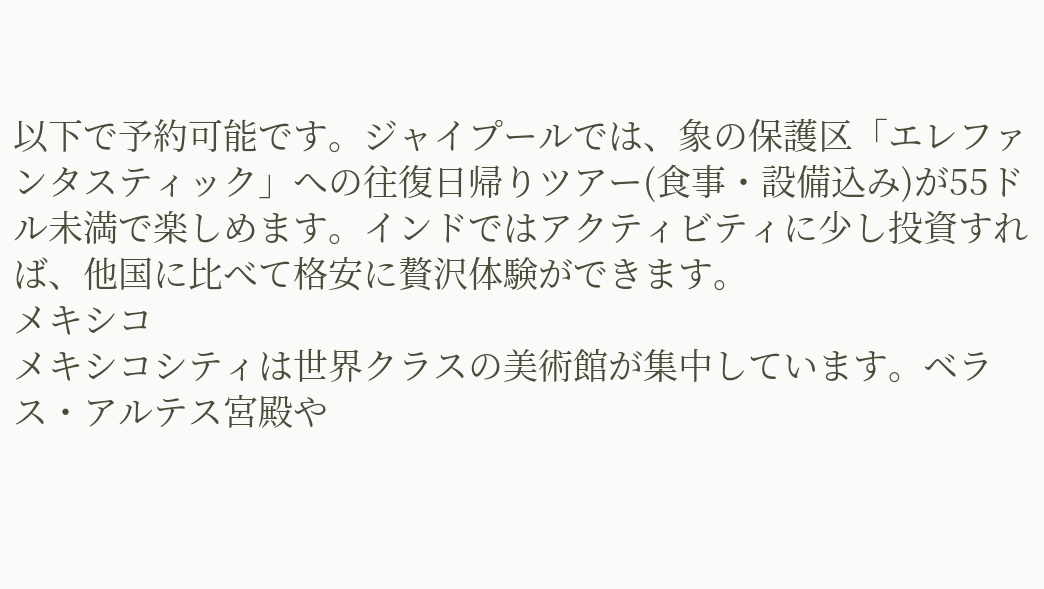以下で予約可能です。ジャイプールでは、象の保護区「エレファンタスティック」への往復日帰りツアー(食事・設備込み)が55ドル未満で楽しめます。インドではアクティビティに少し投資すれば、他国に比べて格安に贅沢体験ができます。
メキシコ
メキシコシティは世界クラスの美術館が集中しています。ベラス・アルテス宮殿や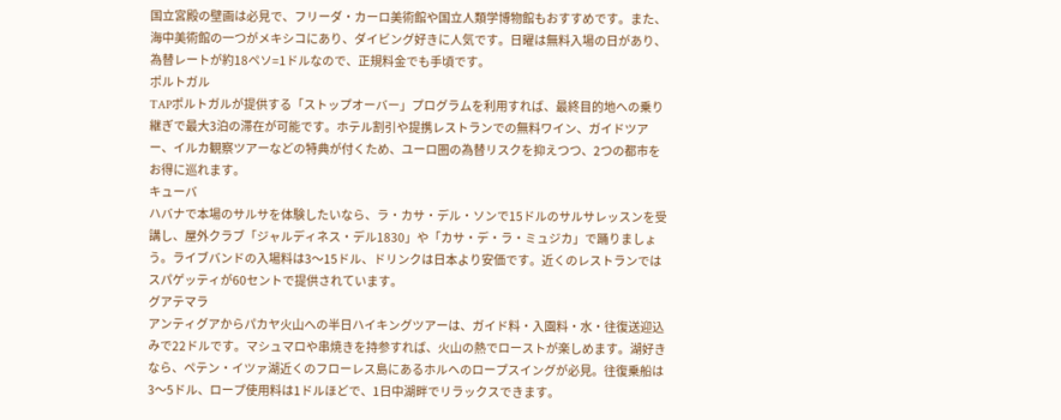国立宮殿の壁画は必見で、フリーダ・カーロ美術館や国立人類学博物館もおすすめです。また、海中美術館の一つがメキシコにあり、ダイビング好きに人気です。日曜は無料入場の日があり、為替レートが約18ペソ=1ドルなので、正規料金でも手頃です。
ポルトガル
TAPポルトガルが提供する「ストップオーバー」プログラムを利用すれば、最終目的地への乗り継ぎで最大3泊の滞在が可能です。ホテル割引や提携レストランでの無料ワイン、ガイドツアー、イルカ観察ツアーなどの特典が付くため、ユーロ圏の為替リスクを抑えつつ、2つの都市をお得に巡れます。
キューバ
ハバナで本場のサルサを体験したいなら、ラ・カサ・デル・ソンで15ドルのサルサレッスンを受講し、屋外クラブ「ジャルディネス・デル1830」や「カサ・デ・ラ・ミュジカ」で踊りましょう。ライブバンドの入場料は3〜15ドル、ドリンクは日本より安価です。近くのレストランではスパゲッティが60セントで提供されています。
グアテマラ
アンティグアからパカヤ火山への半日ハイキングツアーは、ガイド料・入園料・水・往復送迎込みで22ドルです。マシュマロや串焼きを持参すれば、火山の熱でローストが楽しめます。湖好きなら、ペテン・イツァ湖近くのフローレス島にあるホルヘのロープスイングが必見。往復乗船は3〜5ドル、ロープ使用料は1ドルほどで、1日中湖畔でリラックスできます。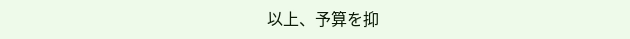以上、予算を抑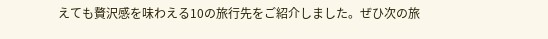えても贅沢感を味わえる10の旅行先をご紹介しました。ぜひ次の旅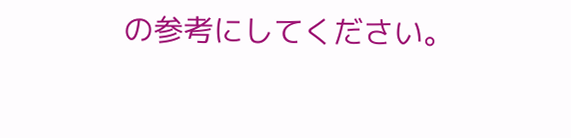の参考にしてください。